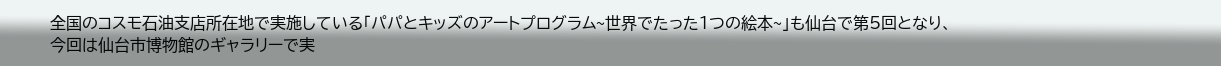全国のコスモ石油支店所在地で実施している「パパとキッズのアートプログラム~世界でたった1つの絵本~」も仙台で第5回となり、今回は仙台市博物館のギャラリーで実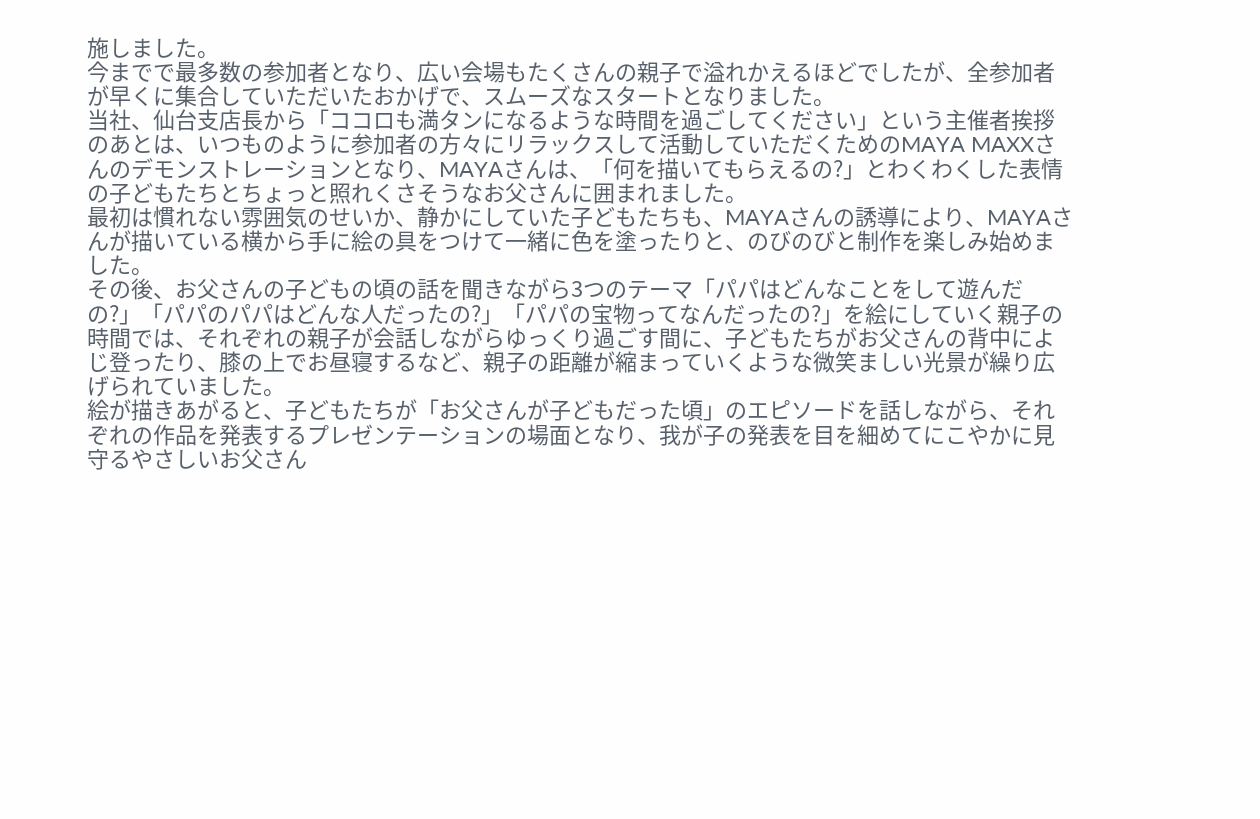施しました。
今までで最多数の参加者となり、広い会場もたくさんの親子で溢れかえるほどでしたが、全参加者が早くに集合していただいたおかげで、スムーズなスタートとなりました。
当社、仙台支店長から「ココロも満タンになるような時間を過ごしてください」という主催者挨拶のあとは、いつものように参加者の方々にリラックスして活動していただくためのMAYA MAXXさんのデモンストレーションとなり、MAYAさんは、「何を描いてもらえるの?」とわくわくした表情の子どもたちとちょっと照れくさそうなお父さんに囲まれました。
最初は慣れない雰囲気のせいか、静かにしていた子どもたちも、MAYAさんの誘導により、MAYAさんが描いている横から手に絵の具をつけて一緒に色を塗ったりと、のびのびと制作を楽しみ始めました。
その後、お父さんの子どもの頃の話を聞きながら3つのテーマ「パパはどんなことをして遊んだの?」「パパのパパはどんな人だったの?」「パパの宝物ってなんだったの?」を絵にしていく親子の時間では、それぞれの親子が会話しながらゆっくり過ごす間に、子どもたちがお父さんの背中によじ登ったり、膝の上でお昼寝するなど、親子の距離が縮まっていくような微笑ましい光景が繰り広げられていました。
絵が描きあがると、子どもたちが「お父さんが子どもだった頃」のエピソードを話しながら、それぞれの作品を発表するプレゼンテーションの場面となり、我が子の発表を目を細めてにこやかに見守るやさしいお父さん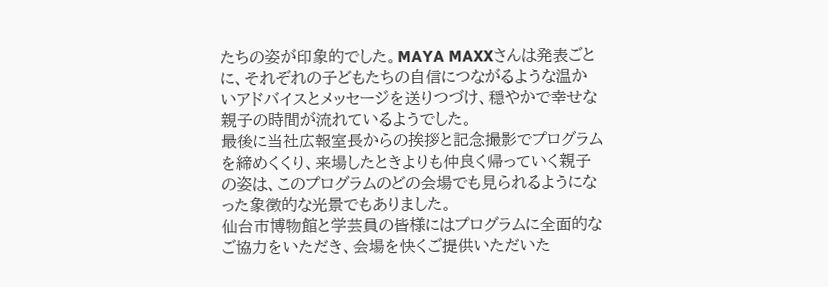たちの姿が印象的でした。MAYA MAXXさんは発表ごとに、それぞれの子どもたちの自信につながるような温かいアドバイスとメッセージを送りつづけ、穏やかで幸せな親子の時間が流れているようでした。
最後に当社広報室長からの挨拶と記念撮影でプログラムを締めくくり、来場したときよりも仲良く帰っていく親子の姿は、このプログラムのどの会場でも見られるようになった象徴的な光景でもありました。
仙台市博物館と学芸員の皆様にはプログラムに全面的なご協力をいただき、会場を快くご提供いただいた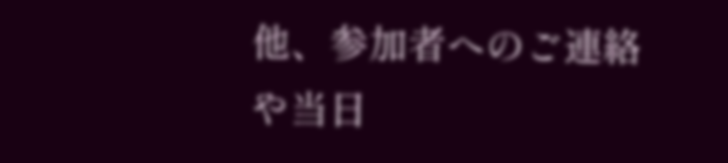他、参加者へのご連絡や当日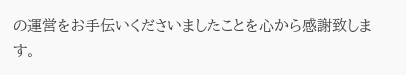の運営をお手伝いくださいましたことを心から感謝致します。